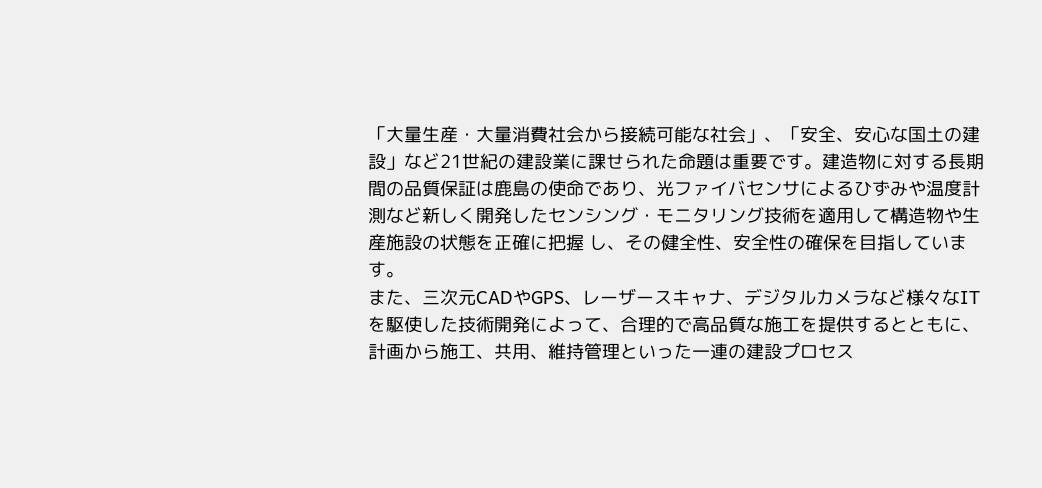「大量生産・大量消費社会から接続可能な社会」、「安全、安心な国土の建設」など21世紀の建設業に課せられた命題は重要です。建造物に対する長期間の品質保証は鹿島の使命であり、光ファイバセンサによるひずみや温度計測など新しく開発したセンシング・モニタリング技術を適用して構造物や生産施設の状態を正確に把握 し、その健全性、安全性の確保を目指しています。
また、三次元CADやGPS、レーザースキャナ、デジタルカメラなど様々なITを駆使した技術開発によって、合理的で高品質な施工を提供するとともに、計画から施工、共用、維持管理といった一連の建設プロセス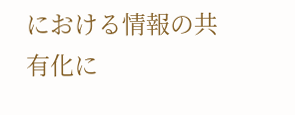における情報の共有化に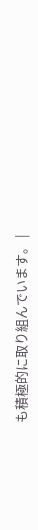も積極的に取り組んでいます。 |